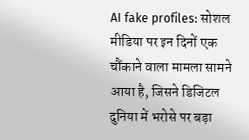AI fake profiles: सोशल मीडिया पर इन दिनों एक चौंकाने वाला मामला सामने आया है, जिसने डिजिटल दुनिया में भरोसे पर बड़ा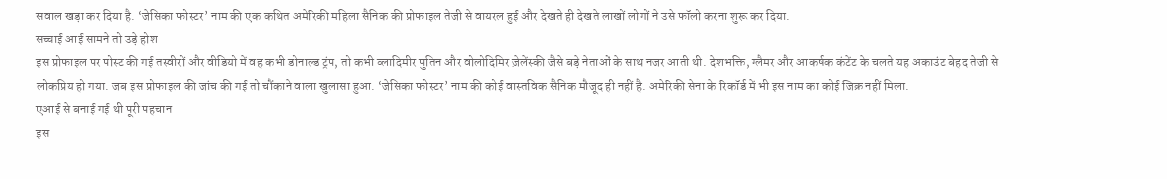सवाल खड़ा कर दिया है. ‘जेसिका फोस्टर’ नाम की एक कथित अमेरिकी महिला सैनिक की प्रोफाइल तेजी से वायरल हुई और देखते ही देखते लाखों लोगों ने उसे फॉलो करना शुरू कर दिया.
सच्चाई आई सामने तो उड़े होश
इस प्रोफाइल पर पोस्ट की गई तस्वीरों और वीडियो में वह कभी डोनाल्ड ट्रंप, तो कभी व्लादिमीर पुतिन और वोलोदिमिर ज़ेलेंस्की जैसे बड़े नेताओं के साथ नजर आती थी. देशभक्ति, ग्लैमर और आकर्षक कंटेंट के चलते यह अकाउंट बेहद तेजी से लोकप्रिय हो गया. जब इस प्रोफाइल की जांच की गई तो चौंकाने वाला खुलासा हुआ. ‘जेसिका फोस्टर’ नाम की कोई वास्तविक सैनिक मौजूद ही नहीं है. अमेरिकी सेना के रिकॉर्ड में भी इस नाम का कोई जिक्र नहीं मिला.
एआई से बनाई गई थी पूरी पहचान
इस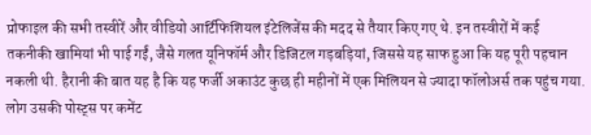प्रोफाइल की सभी तस्वीरें और वीडियो आर्टिफिशियल इंटेलिजेंस की मदद से तैयार किए गए थे. इन तस्वीरों में कई तकनीकी खामियां भी पाई गईं, जैसे गलत यूनिफॉर्म और डिजिटल गड़बड़ियां, जिससे यह साफ हुआ कि यह पूरी पहचान नकली थी. हैरानी की बात यह है कि यह फर्जी अकाउंट कुछ ही महीनों में एक मिलियन से ज्यादा फॉलोअर्स तक पहुंच गया. लोग उसकी पोस्ट्स पर कमेंट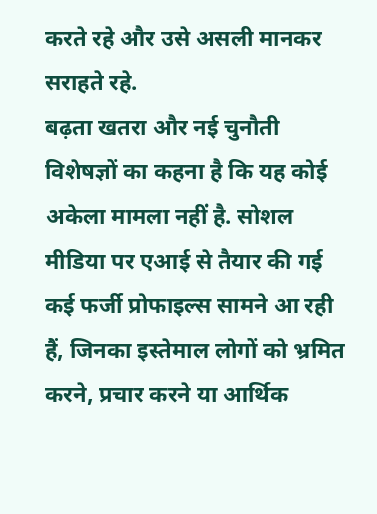करते रहे और उसे असली मानकर सराहते रहे.
बढ़ता खतरा और नई चुनौती
विशेषज्ञों का कहना है कि यह कोई अकेला मामला नहीं है. सोशल मीडिया पर एआई से तैयार की गई कई फर्जी प्रोफाइल्स सामने आ रही हैं, जिनका इस्तेमाल लोगों को भ्रमित करने, प्रचार करने या आर्थिक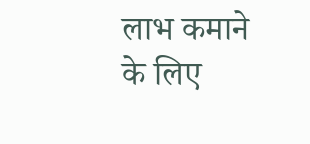लाभ कमाने के लिए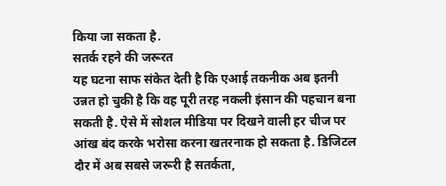किया जा सकता है.
सतर्क रहने की जरूरत
यह घटना साफ संकेत देती है कि एआई तकनीक अब इतनी उन्नत हो चुकी है कि वह पूरी तरह नकली इंसान की पहचान बना सकती है. ऐसे में सोशल मीडिया पर दिखने वाली हर चीज पर आंख बंद करके भरोसा करना खतरनाक हो सकता है. डिजिटल दौर में अब सबसे जरूरी है सतर्कता,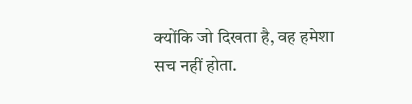क्योंकि जो दिखता है, वह हमेशा सच नहीं होता.